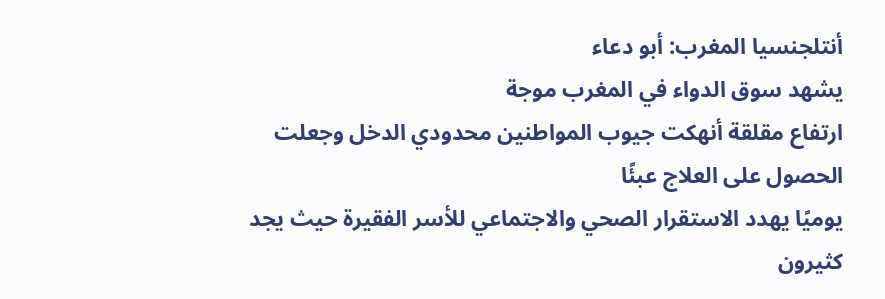أنتلجنسيا المغرب: أبو دعاء
يشهد سوق الدواء في المغرب موجة
ارتفاع مقلقة أنهكت جيوب المواطنين محدودي الدخل وجعلت الحصول على العلاج عبئًا
يوميًا يهدد الاستقرار الصحي والاجتماعي للأسر الفقيرة حيث يجد كثيرون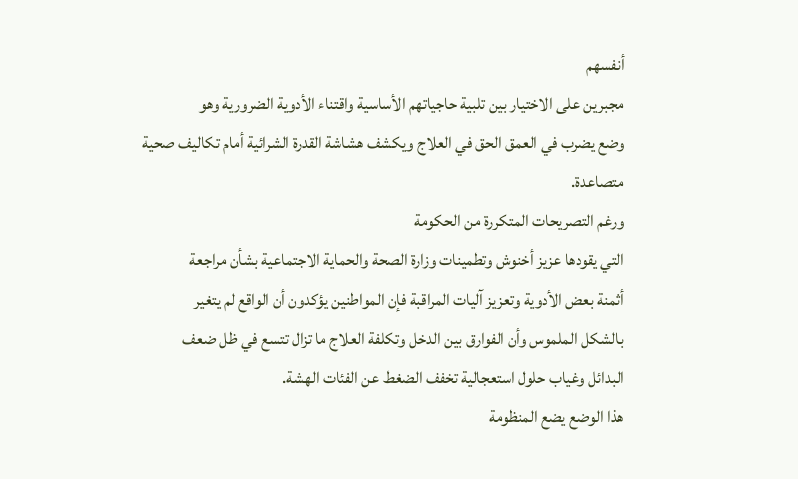أنفسهم
مجبرين على الاختيار بين تلبية حاجياتهم الأساسية واقتناء الأدوية الضرورية وهو
وضع يضرب في العمق الحق في العلاج ويكشف هشاشة القدرة الشرائية أمام تكاليف صحية
متصاعدة.
ورغم التصريحات المتكررة من الحكومة
التي يقودها عزيز أخنوش وتطمينات وزارة الصحة والحماية الاجتماعية بشأن مراجعة
أثمنة بعض الأدوية وتعزيز آليات المراقبة فإن المواطنين يؤكدون أن الواقع لم يتغير
بالشكل الملموس وأن الفوارق بين الدخل وتكلفة العلاج ما تزال تتسع في ظل ضعف
البدائل وغياب حلول استعجالية تخفف الضغط عن الفئات الهشة.
هذا الوضع يضع المنظومة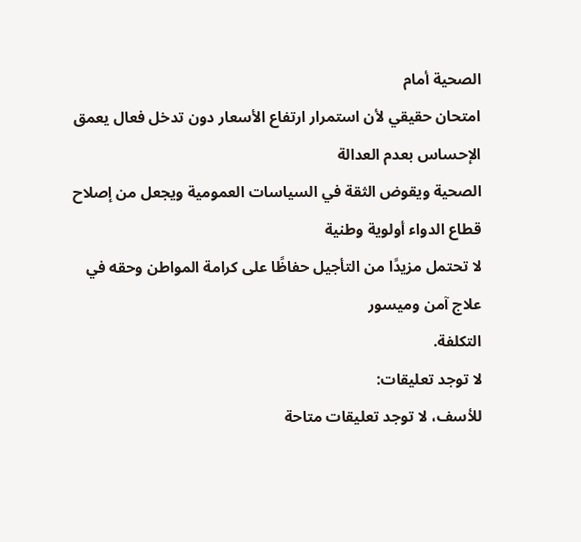الصحية أمام
امتحان حقيقي لأن استمرار ارتفاع الأسعار دون تدخل فعال يعمق الإحساس بعدم العدالة
الصحية ويقوض الثقة في السياسات العمومية ويجعل من إصلاح قطاع الدواء أولوية وطنية
لا تحتمل مزيدًا من التأجيل حفاظًا على كرامة المواطن وحقه في علاج آمن وميسور
التكلفة.
لا توجد تعليقات:
للأسف، لا توجد تعليقات متاحة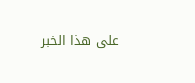على هذا الخبر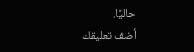حاليًا.
أضف تعليقك